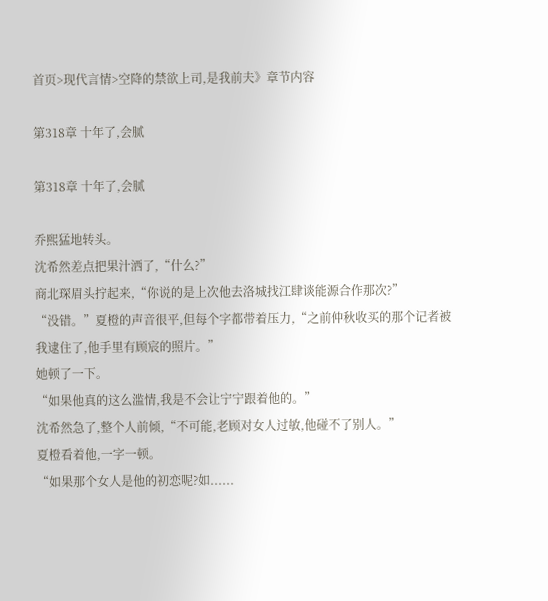首页>现代言情>空降的禁欲上司,是我前夫》章节内容

第318章 十年了,会腻

第318章 十年了,会腻

乔熙猛地转头。
沈希然差点把果汁洒了,“什么?”
商北琛眉头拧起来,“你说的是上次他去洛城找江肆谈能源合作那次?”
“没错。”夏橙的声音很平,但每个字都带着压力,“之前仲秋收买的那个记者被我逮住了,他手里有顾宸的照片。”
她顿了一下。
“如果他真的这么滥情,我是不会让宁宁跟着他的。”
沈希然急了,整个人前倾,“不可能,老顾对女人过敏,他碰不了别人。”
夏橙看着他,一字一顿。
“如果那个女人是他的初恋呢?如......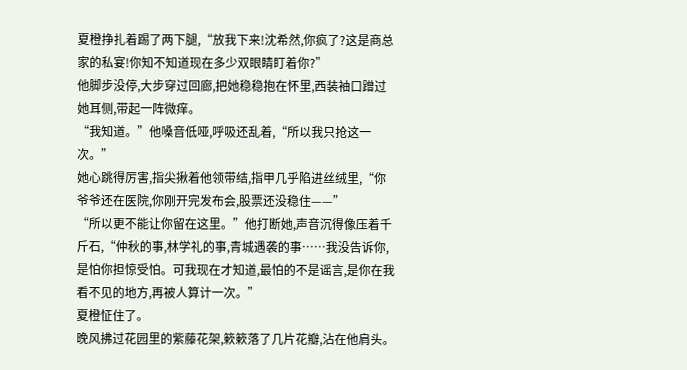夏橙挣扎着踢了两下腿,“放我下来!沈希然,你疯了?这是商总家的私宴!你知不知道现在多少双眼睛盯着你?”
他脚步没停,大步穿过回廊,把她稳稳抱在怀里,西装袖口蹭过她耳侧,带起一阵微痒。
“我知道。”他嗓音低哑,呼吸还乱着,“所以我只抢这一次。”
她心跳得厉害,指尖揪着他领带结,指甲几乎陷进丝绒里,“你爷爷还在医院,你刚开完发布会,股票还没稳住——”
“所以更不能让你留在这里。”他打断她,声音沉得像压着千斤石,“仲秋的事,林学礼的事,青城遇袭的事……我没告诉你,是怕你担惊受怕。可我现在才知道,最怕的不是谣言,是你在我看不见的地方,再被人算计一次。”
夏橙怔住了。
晚风拂过花园里的紫藤花架,簌簌落了几片花瓣,沾在他肩头。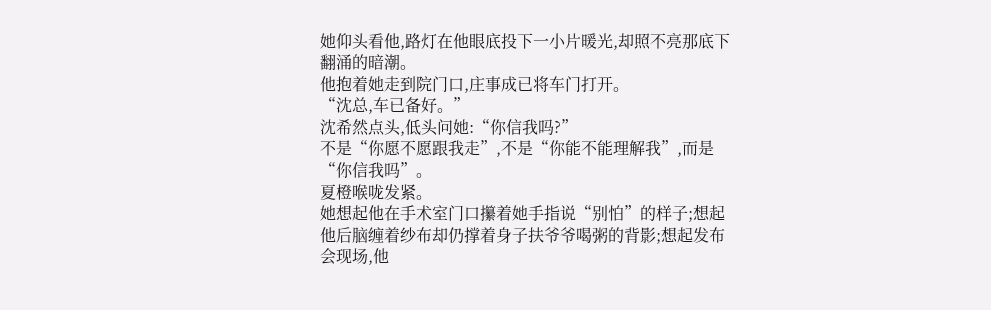她仰头看他,路灯在他眼底投下一小片暖光,却照不亮那底下翻涌的暗潮。
他抱着她走到院门口,庄事成已将车门打开。
“沈总,车已备好。”
沈希然点头,低头问她:“你信我吗?”
不是“你愿不愿跟我走”,不是“你能不能理解我”,而是“你信我吗”。
夏橙喉咙发紧。
她想起他在手术室门口攥着她手指说“别怕”的样子;想起他后脑缠着纱布却仍撑着身子扶爷爷喝粥的背影;想起发布会现场,他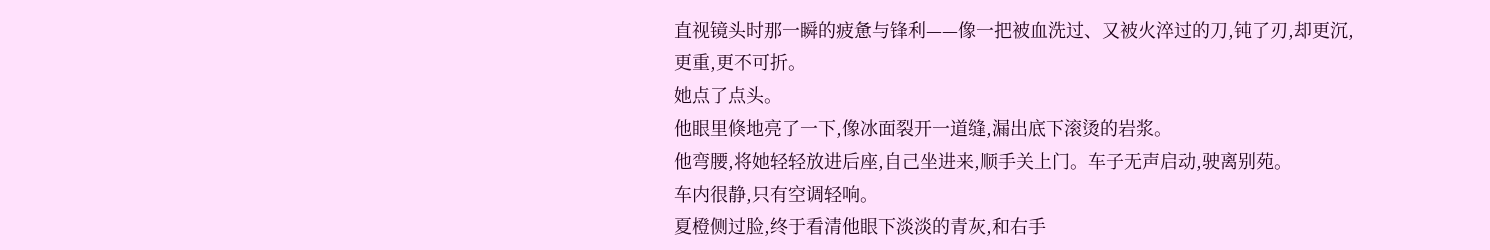直视镜头时那一瞬的疲惫与锋利——像一把被血洗过、又被火淬过的刀,钝了刃,却更沉,更重,更不可折。
她点了点头。
他眼里倏地亮了一下,像冰面裂开一道缝,漏出底下滚烫的岩浆。
他弯腰,将她轻轻放进后座,自己坐进来,顺手关上门。车子无声启动,驶离别苑。
车内很静,只有空调轻响。
夏橙侧过脸,终于看清他眼下淡淡的青灰,和右手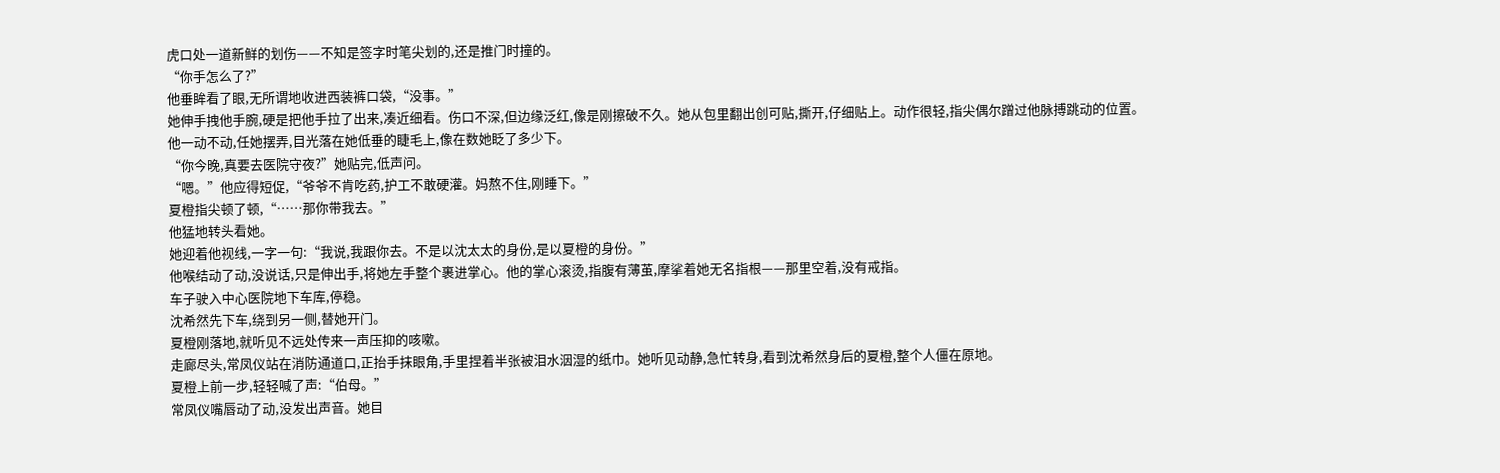虎口处一道新鲜的划伤——不知是签字时笔尖划的,还是推门时撞的。
“你手怎么了?”
他垂眸看了眼,无所谓地收进西装裤口袋,“没事。”
她伸手拽他手腕,硬是把他手拉了出来,凑近细看。伤口不深,但边缘泛红,像是刚擦破不久。她从包里翻出创可贴,撕开,仔细贴上。动作很轻,指尖偶尔蹭过他脉搏跳动的位置。
他一动不动,任她摆弄,目光落在她低垂的睫毛上,像在数她眨了多少下。
“你今晚,真要去医院守夜?”她贴完,低声问。
“嗯。”他应得短促,“爷爷不肯吃药,护工不敢硬灌。妈熬不住,刚睡下。”
夏橙指尖顿了顿,“……那你带我去。”
他猛地转头看她。
她迎着他视线,一字一句:“我说,我跟你去。不是以沈太太的身份,是以夏橙的身份。”
他喉结动了动,没说话,只是伸出手,将她左手整个裹进掌心。他的掌心滚烫,指腹有薄茧,摩挲着她无名指根——那里空着,没有戒指。
车子驶入中心医院地下车库,停稳。
沈希然先下车,绕到另一侧,替她开门。
夏橙刚落地,就听见不远处传来一声压抑的咳嗽。
走廊尽头,常凤仪站在消防通道口,正抬手抹眼角,手里捏着半张被泪水洇湿的纸巾。她听见动静,急忙转身,看到沈希然身后的夏橙,整个人僵在原地。
夏橙上前一步,轻轻喊了声:“伯母。”
常凤仪嘴唇动了动,没发出声音。她目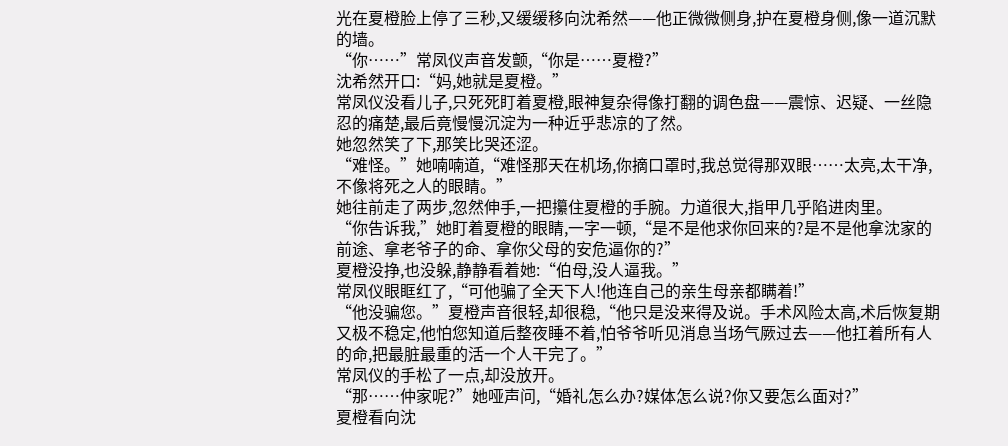光在夏橙脸上停了三秒,又缓缓移向沈希然——他正微微侧身,护在夏橙身侧,像一道沉默的墙。
“你……”常凤仪声音发颤,“你是……夏橙?”
沈希然开口:“妈,她就是夏橙。”
常凤仪没看儿子,只死死盯着夏橙,眼神复杂得像打翻的调色盘——震惊、迟疑、一丝隐忍的痛楚,最后竟慢慢沉淀为一种近乎悲凉的了然。
她忽然笑了下,那笑比哭还涩。
“难怪。”她喃喃道,“难怪那天在机场,你摘口罩时,我总觉得那双眼……太亮,太干净,不像将死之人的眼睛。”
她往前走了两步,忽然伸手,一把攥住夏橙的手腕。力道很大,指甲几乎陷进肉里。
“你告诉我,”她盯着夏橙的眼睛,一字一顿,“是不是他求你回来的?是不是他拿沈家的前途、拿老爷子的命、拿你父母的安危逼你的?”
夏橙没挣,也没躲,静静看着她:“伯母,没人逼我。”
常凤仪眼眶红了,“可他骗了全天下人!他连自己的亲生母亲都瞒着!”
“他没骗您。”夏橙声音很轻,却很稳,“他只是没来得及说。手术风险太高,术后恢复期又极不稳定,他怕您知道后整夜睡不着,怕爷爷听见消息当场气厥过去——他扛着所有人的命,把最脏最重的活一个人干完了。”
常凤仪的手松了一点,却没放开。
“那……仲家呢?”她哑声问,“婚礼怎么办?媒体怎么说?你又要怎么面对?”
夏橙看向沈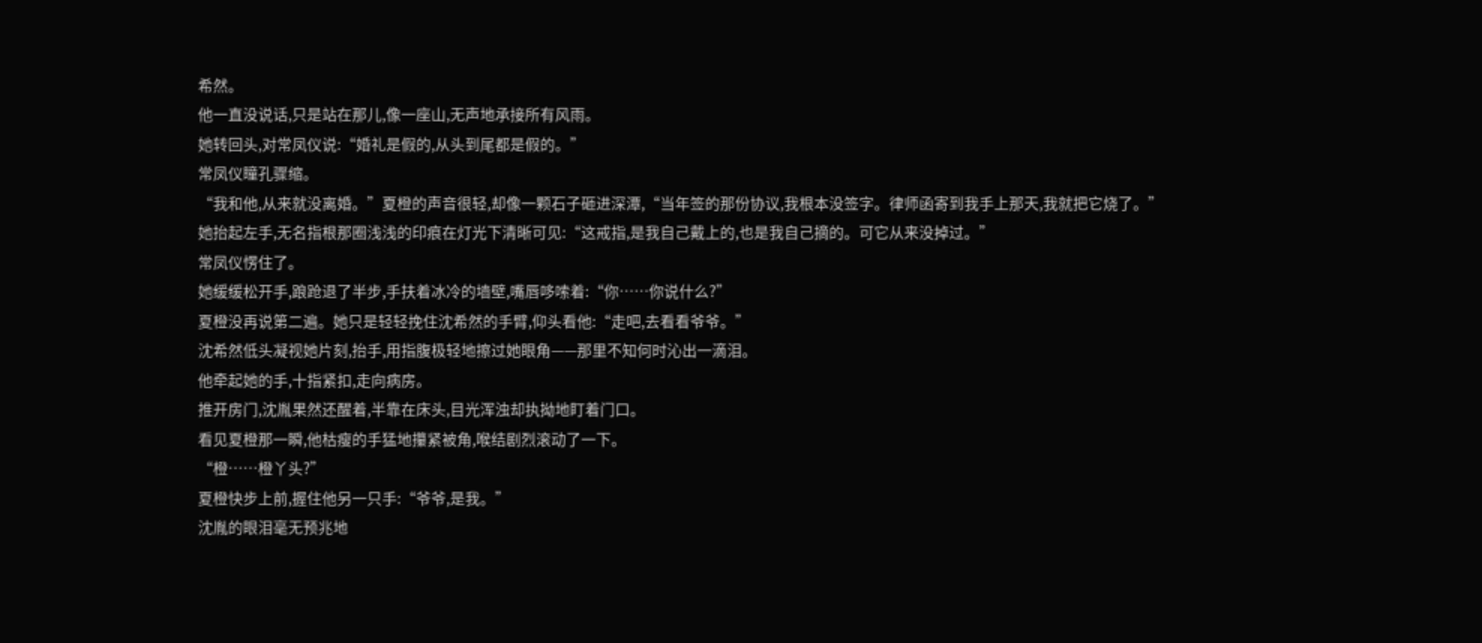希然。
他一直没说话,只是站在那儿,像一座山,无声地承接所有风雨。
她转回头,对常凤仪说:“婚礼是假的,从头到尾都是假的。”
常凤仪瞳孔骤缩。
“我和他,从来就没离婚。”夏橙的声音很轻,却像一颗石子砸进深潭,“当年签的那份协议,我根本没签字。律师函寄到我手上那天,我就把它烧了。”
她抬起左手,无名指根那圈浅浅的印痕在灯光下清晰可见:“这戒指,是我自己戴上的,也是我自己摘的。可它从来没掉过。”
常凤仪愣住了。
她缓缓松开手,踉跄退了半步,手扶着冰冷的墙壁,嘴唇哆嗦着:“你……你说什么?”
夏橙没再说第二遍。她只是轻轻挽住沈希然的手臂,仰头看他:“走吧,去看看爷爷。”
沈希然低头凝视她片刻,抬手,用指腹极轻地擦过她眼角——那里不知何时沁出一滴泪。
他牵起她的手,十指紧扣,走向病房。
推开房门,沈胤果然还醒着,半靠在床头,目光浑浊却执拗地盯着门口。
看见夏橙那一瞬,他枯瘦的手猛地攥紧被角,喉结剧烈滚动了一下。
“橙……橙丫头?”
夏橙快步上前,握住他另一只手:“爷爷,是我。”
沈胤的眼泪毫无预兆地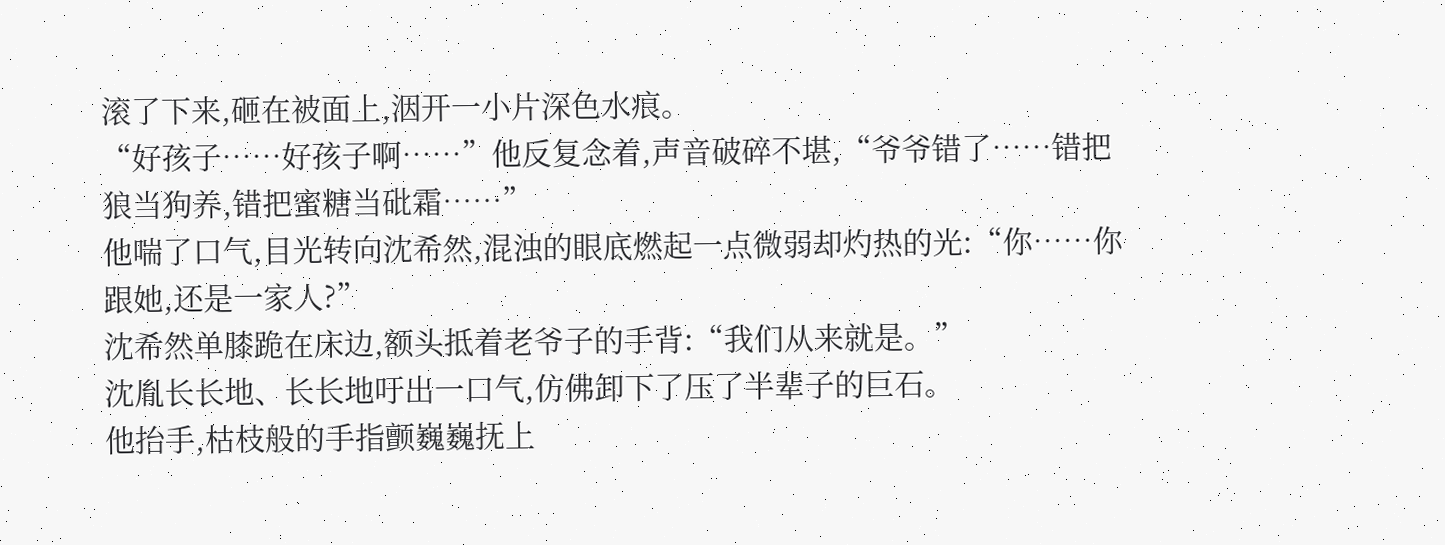滚了下来,砸在被面上,洇开一小片深色水痕。
“好孩子……好孩子啊……”他反复念着,声音破碎不堪,“爷爷错了……错把狼当狗养,错把蜜糖当砒霜……”
他喘了口气,目光转向沈希然,混浊的眼底燃起一点微弱却灼热的光:“你……你跟她,还是一家人?”
沈希然单膝跪在床边,额头抵着老爷子的手背:“我们从来就是。”
沈胤长长地、长长地吁出一口气,仿佛卸下了压了半辈子的巨石。
他抬手,枯枝般的手指颤巍巍抚上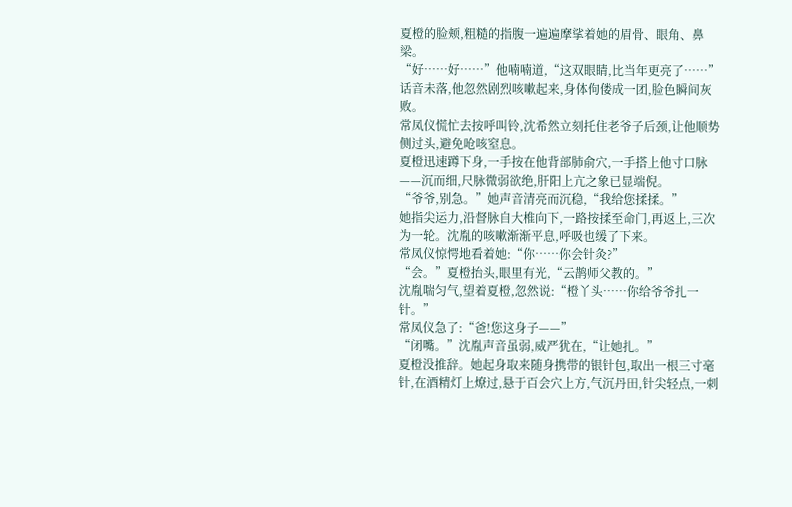夏橙的脸颊,粗糙的指腹一遍遍摩挲着她的眉骨、眼角、鼻梁。
“好……好……”他喃喃道,“这双眼睛,比当年更亮了……”
话音未落,他忽然剧烈咳嗽起来,身体佝偻成一团,脸色瞬间灰败。
常凤仪慌忙去按呼叫铃,沈希然立刻托住老爷子后颈,让他顺势侧过头,避免呛咳窒息。
夏橙迅速蹲下身,一手按在他背部肺俞穴,一手搭上他寸口脉——沉而细,尺脉微弱欲绝,肝阳上亢之象已显端倪。
“爷爷,别急。”她声音清亮而沉稳,“我给您揉揉。”
她指尖运力,沿督脉自大椎向下,一路按揉至命门,再返上,三次为一轮。沈胤的咳嗽渐渐平息,呼吸也缓了下来。
常凤仪惊愕地看着她:“你……你会针灸?”
“会。”夏橙抬头,眼里有光,“云鹊师父教的。”
沈胤喘匀气,望着夏橙,忽然说:“橙丫头……你给爷爷扎一针。”
常凤仪急了:“爸!您这身子——”
“闭嘴。”沈胤声音虽弱,威严犹在,“让她扎。”
夏橙没推辞。她起身取来随身携带的银针包,取出一根三寸毫针,在酒精灯上燎过,悬于百会穴上方,气沉丹田,针尖轻点,一刺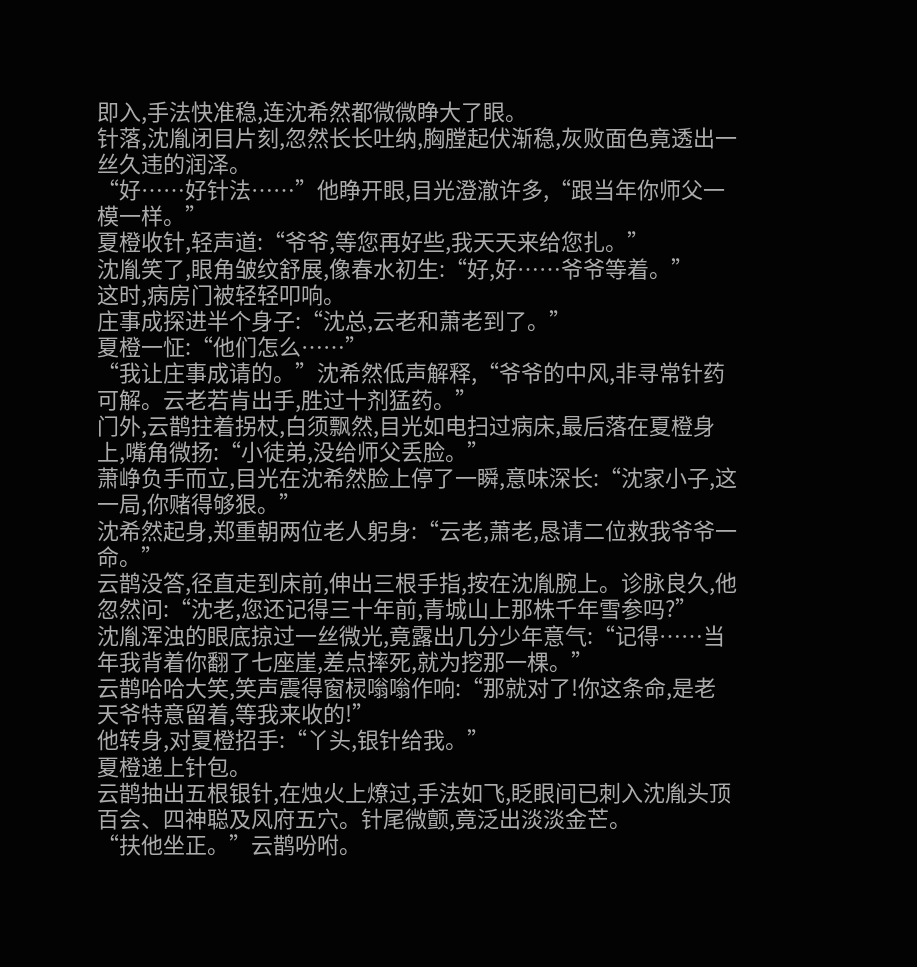即入,手法快准稳,连沈希然都微微睁大了眼。
针落,沈胤闭目片刻,忽然长长吐纳,胸膛起伏渐稳,灰败面色竟透出一丝久违的润泽。
“好……好针法……”他睁开眼,目光澄澈许多,“跟当年你师父一模一样。”
夏橙收针,轻声道:“爷爷,等您再好些,我天天来给您扎。”
沈胤笑了,眼角皱纹舒展,像春水初生:“好,好……爷爷等着。”
这时,病房门被轻轻叩响。
庄事成探进半个身子:“沈总,云老和萧老到了。”
夏橙一怔:“他们怎么……”
“我让庄事成请的。”沈希然低声解释,“爷爷的中风,非寻常针药可解。云老若肯出手,胜过十剂猛药。”
门外,云鹊拄着拐杖,白须飘然,目光如电扫过病床,最后落在夏橙身上,嘴角微扬:“小徒弟,没给师父丢脸。”
萧峥负手而立,目光在沈希然脸上停了一瞬,意味深长:“沈家小子,这一局,你赌得够狠。”
沈希然起身,郑重朝两位老人躬身:“云老,萧老,恳请二位救我爷爷一命。”
云鹊没答,径直走到床前,伸出三根手指,按在沈胤腕上。诊脉良久,他忽然问:“沈老,您还记得三十年前,青城山上那株千年雪参吗?”
沈胤浑浊的眼底掠过一丝微光,竟露出几分少年意气:“记得……当年我背着你翻了七座崖,差点摔死,就为挖那一棵。”
云鹊哈哈大笑,笑声震得窗棂嗡嗡作响:“那就对了!你这条命,是老天爷特意留着,等我来收的!”
他转身,对夏橙招手:“丫头,银针给我。”
夏橙递上针包。
云鹊抽出五根银针,在烛火上燎过,手法如飞,眨眼间已刺入沈胤头顶百会、四神聪及风府五穴。针尾微颤,竟泛出淡淡金芒。
“扶他坐正。”云鹊吩咐。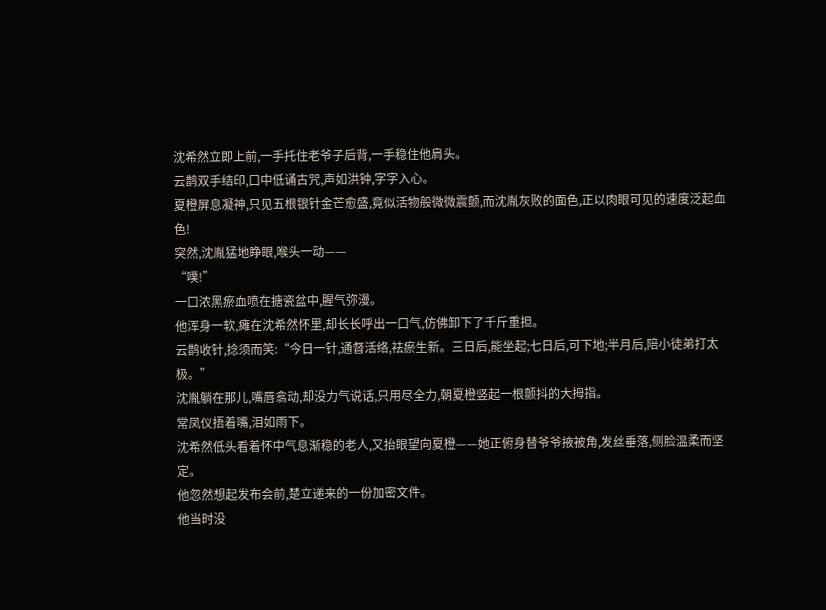沈希然立即上前,一手托住老爷子后背,一手稳住他肩头。
云鹊双手结印,口中低诵古咒,声如洪钟,字字入心。
夏橙屏息凝神,只见五根银针金芒愈盛,竟似活物般微微震颤,而沈胤灰败的面色,正以肉眼可见的速度泛起血色!
突然,沈胤猛地睁眼,喉头一动——
“噗!”
一口浓黑瘀血喷在搪瓷盆中,腥气弥漫。
他浑身一软,瘫在沈希然怀里,却长长呼出一口气,仿佛卸下了千斤重担。
云鹊收针,捻须而笑:“今日一针,通督活络,祛瘀生新。三日后,能坐起;七日后,可下地;半月后,陪小徒弟打太极。”
沈胤躺在那儿,嘴唇翕动,却没力气说话,只用尽全力,朝夏橙竖起一根颤抖的大拇指。
常凤仪捂着嘴,泪如雨下。
沈希然低头看着怀中气息渐稳的老人,又抬眼望向夏橙——她正俯身替爷爷掖被角,发丝垂落,侧脸温柔而坚定。
他忽然想起发布会前,楚立递来的一份加密文件。
他当时没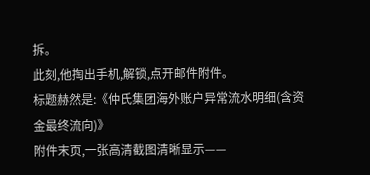拆。
此刻,他掏出手机,解锁,点开邮件附件。
标题赫然是:《仲氏集团海外账户异常流水明细(含资金最终流向)》
附件末页,一张高清截图清晰显示——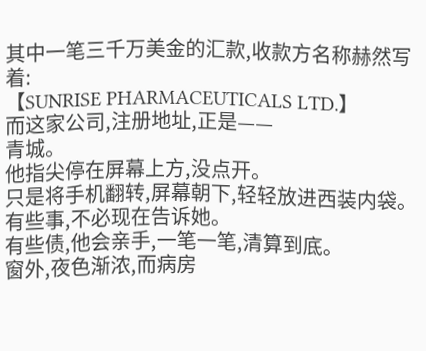其中一笔三千万美金的汇款,收款方名称赫然写着:
【SUNRISE PHARMACEUTICALS LTD.】
而这家公司,注册地址,正是——
青城。
他指尖停在屏幕上方,没点开。
只是将手机翻转,屏幕朝下,轻轻放进西装内袋。
有些事,不必现在告诉她。
有些债,他会亲手,一笔一笔,清算到底。
窗外,夜色渐浓,而病房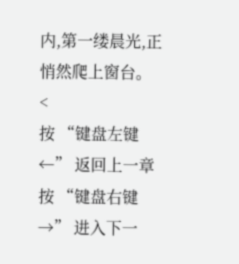内,第一缕晨光,正悄然爬上窗台。
<
按 “键盘左键←” 返回上一章  按 “键盘右键→” 进入下一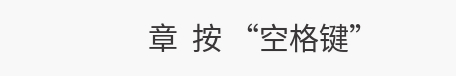章  按 “空格键”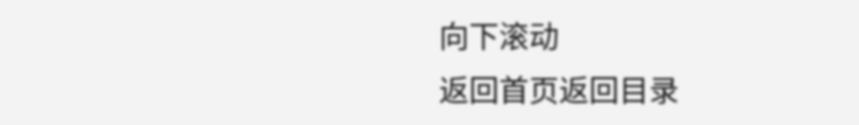向下滚动
返回首页返回目录